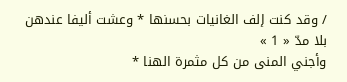/ وقد كنت إلف الغانيات بحسنها * وعشت أليفا عندهن بلا مدّ « 1 »
وأجني المنى من كل مثمرة الهنا *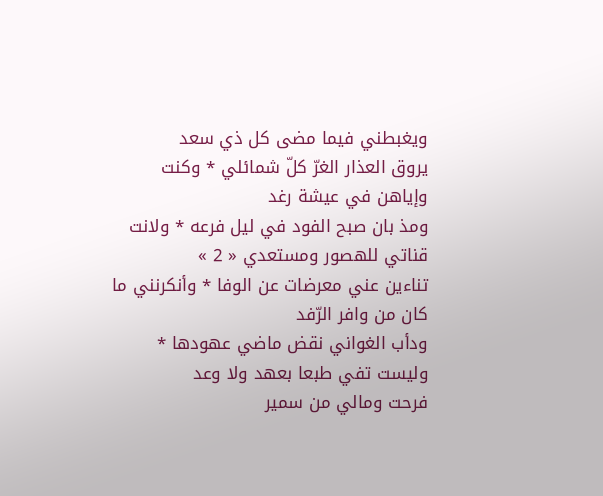ويغبطني فيما مضى كل ذي سعد
يروق العذار الغرّ كلّ شمائلي * وكنت وإياهن في عيشة رغد
ومذ بان صبح الفود في ليل فرعه * ولانت قناتي للهصور ومستعدي « 2 »
تناءين عني معرضات عن الوفا * وأنكرنني ما كان من وافر الرّفد
ودأب الغواني نقض ماضي عهودها * وليست تفي طبعا بعهد ولا وعد
فرحت ومالي من سمير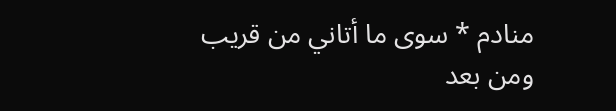منادم * سوى ما أتاني من قريب ومن بعد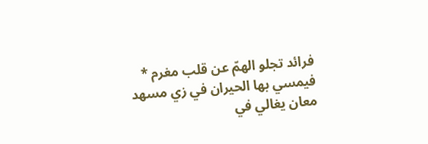فرائد تجلو الهمّ عن قلب مغرم * فيمسي بها الحيران في زي مسهد
معان يغالي في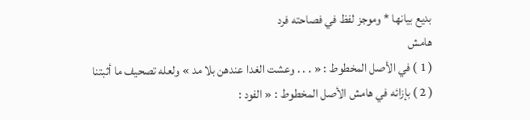بديع بيانها * وموجز لفظ في فصاحته فرد
هامش
( 1 ) في الأصل المخطوط : « . . . وعشت الغدا عندهن بلا مد » ولعله تصحيف ما أثبتنا
( 2 ) بإزائه في هامش الأصل المخطوط : « الفود :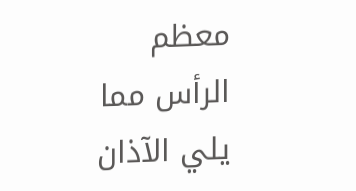معظم الرأس مما يلي الآذان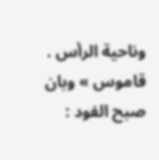وناحية الرأس . قاموس » وبان صبح الفود :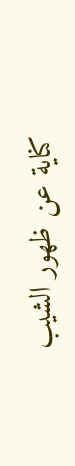كناية عن ظهور الشيب